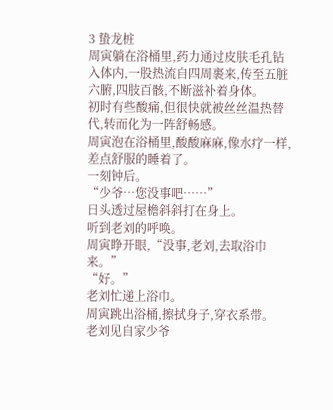3 蛰龙桩
周寅躺在浴桶里,药力通过皮肤毛孔钻入体内,一股热流自四周裹来,传至五脏六腑,四肢百骸,不断滋补着身体。
初时有些酸痛,但很快就被丝丝温热替代,转而化为一阵舒畅感。
周寅泡在浴桶里,酸酸麻麻,像水疗一样,差点舒服的睡着了。
一刻钟后。
“少爷…您没事吧……”
日头透过屋檐斜斜打在身上。
听到老刘的呼唤。
周寅睁开眼,“没事,老刘,去取浴巾来。”
“好。”
老刘忙递上浴巾。
周寅跳出浴桶,擦拭身子,穿衣系带。
老刘见自家少爷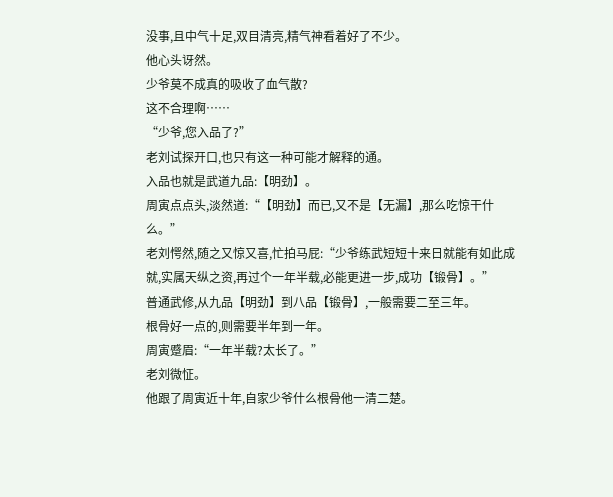没事,且中气十足,双目清亮,精气神看着好了不少。
他心头讶然。
少爷莫不成真的吸收了血气散?
这不合理啊……
“少爷,您入品了?”
老刘试探开口,也只有这一种可能才解释的通。
入品也就是武道九品:【明劲】。
周寅点点头,淡然道:“【明劲】而已,又不是【无漏】,那么吃惊干什么。”
老刘愕然,随之又惊又喜,忙拍马屁:“少爷练武短短十来日就能有如此成就,实属天纵之资,再过个一年半载,必能更进一步,成功【锻骨】。”
普通武修,从九品【明劲】到八品【锻骨】,一般需要二至三年。
根骨好一点的,则需要半年到一年。
周寅蹙眉:“一年半载?太长了。”
老刘微怔。
他跟了周寅近十年,自家少爷什么根骨他一清二楚。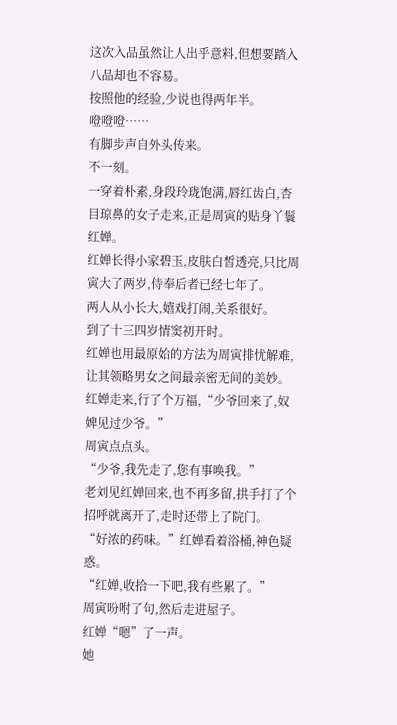这次入品虽然让人出乎意料,但想要踏入八品却也不容易。
按照他的经验,少说也得两年半。
噔噔噔……
有脚步声自外头传来。
不一刻。
一穿着朴素,身段玲珑饱满,唇红齿白,杏目琼鼻的女子走来,正是周寅的贴身丫鬟红婵。
红婵长得小家碧玉,皮肤白皙透亮,只比周寅大了两岁,侍奉后者已经七年了。
两人从小长大,嬉戏打闹,关系很好。
到了十三四岁情窦初开时。
红婵也用最原始的方法为周寅排忧解难,让其领略男女之间最亲密无间的美妙。
红婵走来,行了个万福,“少爷回来了,奴婢见过少爷。”
周寅点点头。
“少爷,我先走了,您有事唤我。”
老刘见红婵回来,也不再多留,拱手打了个招呼就离开了,走时还带上了院门。
“好浓的药味。”红婵看着浴桶,神色疑惑。
“红婵,收拾一下吧,我有些累了。”
周寅吩咐了句,然后走进屋子。
红婵“嗯”了一声。
她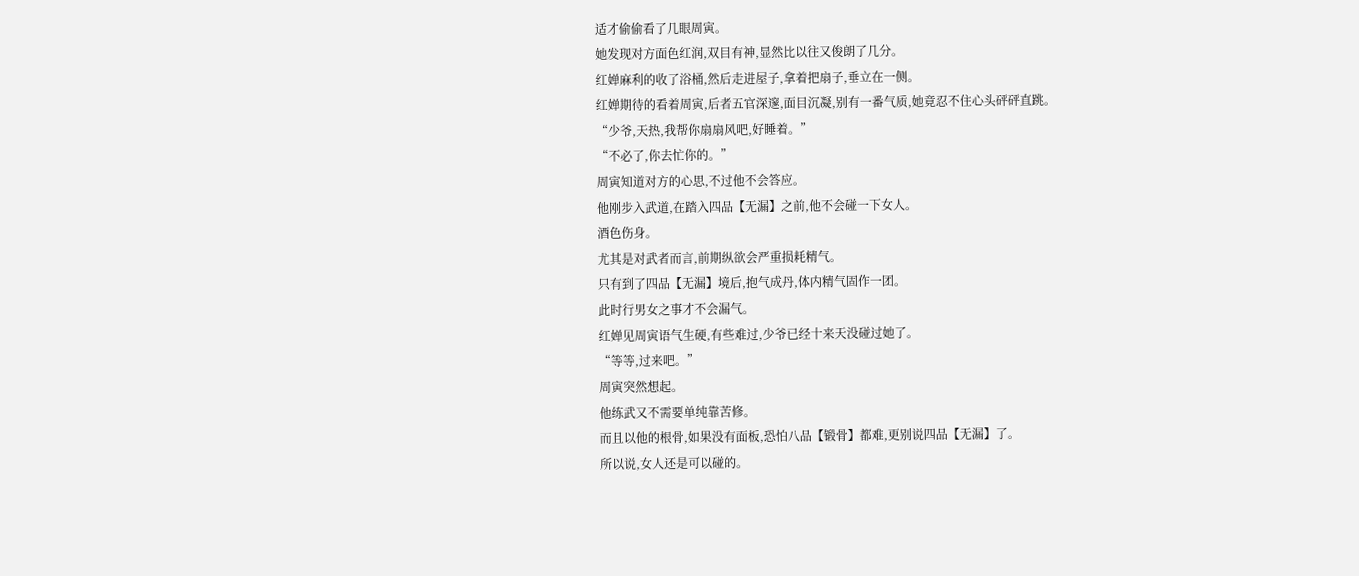适才偷偷看了几眼周寅。
她发现对方面色红润,双目有神,显然比以往又俊朗了几分。
红婵麻利的收了浴桶,然后走进屋子,拿着把扇子,垂立在一侧。
红婵期待的看着周寅,后者五官深邃,面目沉凝,别有一番气质,她竟忍不住心头砰砰直跳。
“少爷,天热,我帮你扇扇风吧,好睡着。”
“不必了,你去忙你的。”
周寅知道对方的心思,不过他不会答应。
他刚步入武道,在踏入四品【无漏】之前,他不会碰一下女人。
酒色伤身。
尤其是对武者而言,前期纵欲会严重损耗精气。
只有到了四品【无漏】境后,抱气成丹,体内精气固作一团。
此时行男女之事才不会漏气。
红婵见周寅语气生硬,有些难过,少爷已经十来天没碰过她了。
“等等,过来吧。”
周寅突然想起。
他练武又不需要单纯靠苦修。
而且以他的根骨,如果没有面板,恐怕八品【锻骨】都难,更别说四品【无漏】了。
所以说,女人还是可以碰的。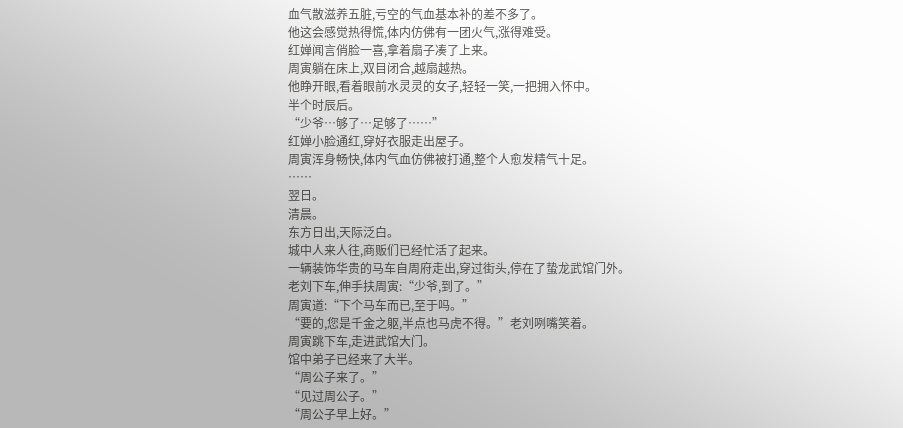血气散滋养五脏,亏空的气血基本补的差不多了。
他这会感觉热得慌,体内仿佛有一团火气,涨得难受。
红婵闻言俏脸一喜,拿着扇子凑了上来。
周寅躺在床上,双目闭合,越扇越热。
他睁开眼,看着眼前水灵灵的女子,轻轻一笑,一把拥入怀中。
半个时辰后。
“少爷…够了…足够了……”
红婵小脸通红,穿好衣服走出屋子。
周寅浑身畅快,体内气血仿佛被打通,整个人愈发精气十足。
……
翌日。
清晨。
东方日出,天际泛白。
城中人来人往,商贩们已经忙活了起来。
一辆装饰华贵的马车自周府走出,穿过街头,停在了蛰龙武馆门外。
老刘下车,伸手扶周寅:“少爷,到了。”
周寅道:“下个马车而已,至于吗。”
“要的,您是千金之躯,半点也马虎不得。”老刘咧嘴笑着。
周寅跳下车,走进武馆大门。
馆中弟子已经来了大半。
“周公子来了。”
“见过周公子。”
“周公子早上好。”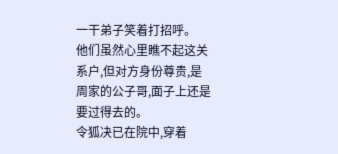一干弟子笑着打招呼。
他们虽然心里瞧不起这关系户,但对方身份尊贵,是周家的公子哥,面子上还是要过得去的。
令狐决已在院中,穿着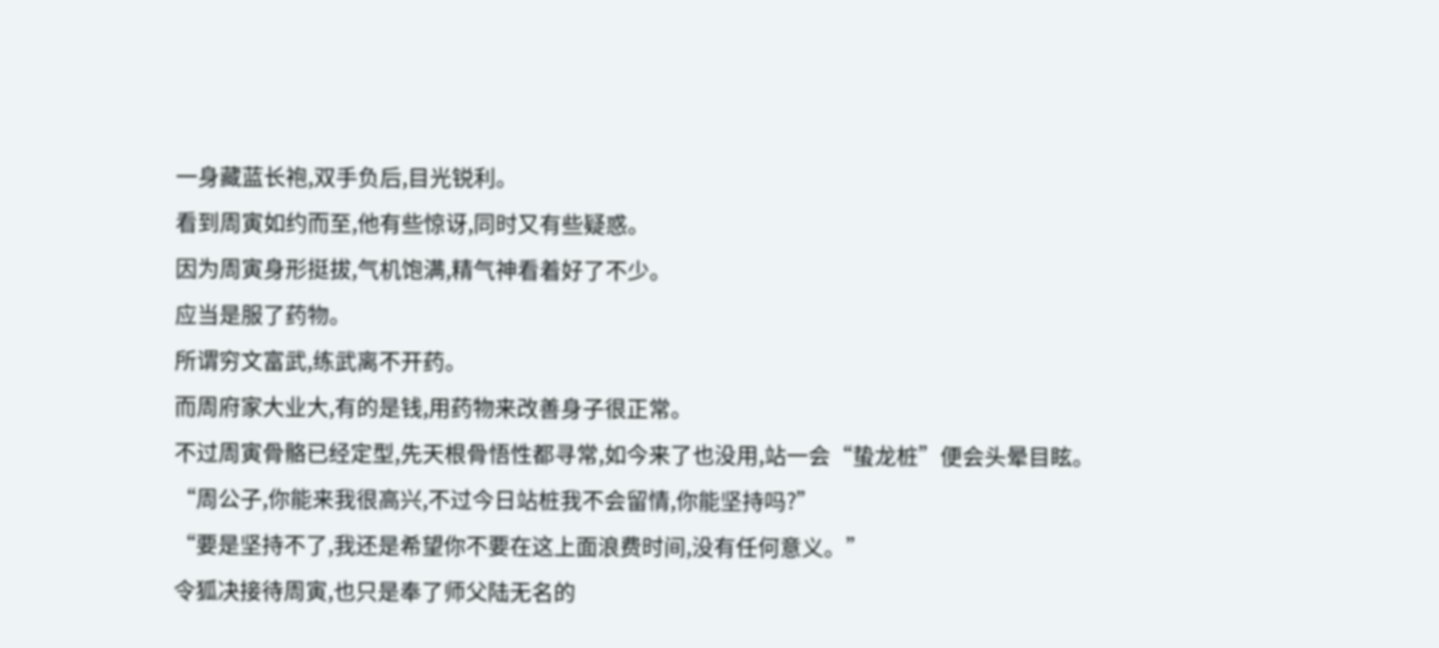一身藏蓝长袍,双手负后,目光锐利。
看到周寅如约而至,他有些惊讶,同时又有些疑惑。
因为周寅身形挺拔,气机饱满,精气神看着好了不少。
应当是服了药物。
所谓穷文富武,练武离不开药。
而周府家大业大,有的是钱,用药物来改善身子很正常。
不过周寅骨骼已经定型,先天根骨悟性都寻常,如今来了也没用,站一会“蛰龙桩”便会头晕目眩。
“周公子,你能来我很高兴,不过今日站桩我不会留情,你能坚持吗?”
“要是坚持不了,我还是希望你不要在这上面浪费时间,没有任何意义。”
令狐决接待周寅,也只是奉了师父陆无名的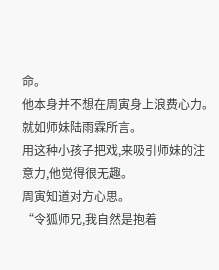命。
他本身并不想在周寅身上浪费心力。
就如师妹陆雨霖所言。
用这种小孩子把戏,来吸引师妹的注意力,他觉得很无趣。
周寅知道对方心思。
“令狐师兄,我自然是抱着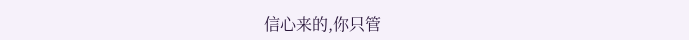信心来的,你只管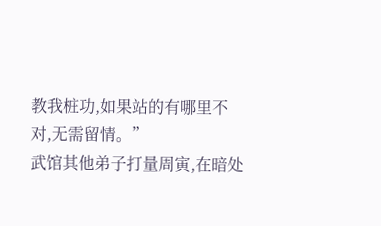教我桩功,如果站的有哪里不对,无需留情。”
武馆其他弟子打量周寅,在暗处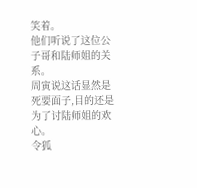笑着。
他们听说了这位公子哥和陆师姐的关系。
周寅说这话显然是死要面子,目的还是为了讨陆师姐的欢心。
令狐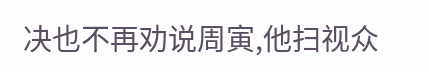决也不再劝说周寅,他扫视众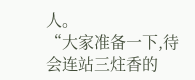人。
“大家准备一下,待会连站三炷香的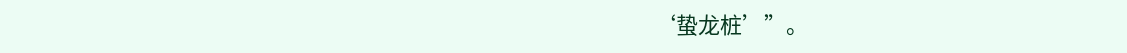‘蛰龙桩’”。